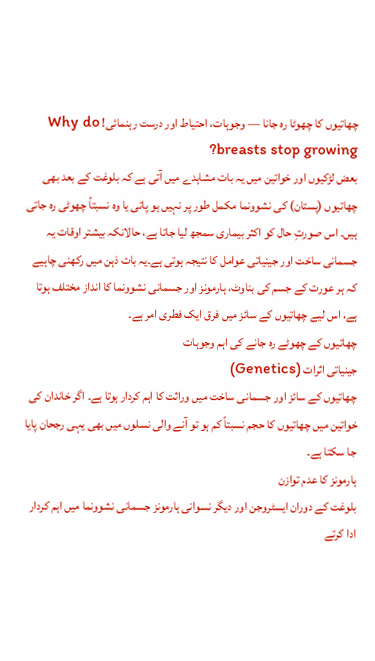چھاتیوں کا چھوٹا رہ جانا — وجوہات، احتیاط اور درست رہنمائی! Why do breasts stop growing?
بعض لڑکیوں اور خواتین میں یہ بات مشاہدے میں آتی ہے کہ بلوغت کے بعد بھی چھاتیوں (پستان) کی نشوونما مکمل طور پر نہیں ہو پاتی یا وہ نسبتاً چھوٹی رہ جاتی ہیں۔ اس صورتِ حال کو اکثر بیماری سمجھ لیا جاتا ہے، حالانکہ بیشتر اوقات یہ جسمانی ساخت اور جینیاتی عوامل کا نتیجہ ہوتی ہے۔یہ بات ذہن میں رکھنی چاہیے کہ ہر عورت کے جسم کی بناوٹ، ہارمونز اور جسمانی نشوونما کا انداز مختلف ہوتا ہے، اس لیے چھاتیوں کے سائز میں فرق ایک فطری امر ہے۔
چھاتیوں کے چھوٹے رہ جانے کی اہم وجوہات
جینیاتی اثرات (Genetics)
چھاتیوں کے سائز اور جسمانی ساخت میں وراثت کا اہم کردار ہوتا ہے۔ اگر خاندان کی خواتین میں چھاتیوں کا حجم نسبتاً کم ہو تو آنے والی نسلوں میں بھی یہی رجحان پایا جا سکتا ہے۔
ہارمونز کا عدم توازن
بلوغت کے دوران ایسٹروجن اور دیگر نسوانی ہارمونز جسمانی نشوونما میں اہم کردار ادا کرتے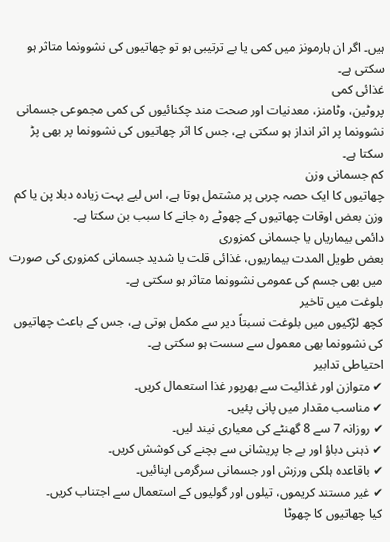ہیں۔ اگر ان ہارمونز میں کمی یا بے ترتیبی ہو تو چھاتیوں کی نشوونما متاثر ہو سکتی ہے۔
غذائی کمی
پروٹین، وٹامنز، معدنیات اور صحت مند چکنائیوں کی کمی مجموعی جسمانی نشوونما پر اثر انداز ہو سکتی ہے، جس کا اثر چھاتیوں کی نشوونما پر بھی پڑ سکتا ہے۔
کم جسمانی وزن
چھاتیوں کا ایک حصہ چربی پر مشتمل ہوتا ہے، اس لیے بہت زیادہ دبلا پن یا کم وزن بعض اوقات چھاتیوں کے چھوٹے رہ جانے کا سبب بن سکتا ہے۔
دائمی بیماریاں یا جسمانی کمزوری
بعض طویل المدت بیماریوں، غذائی قلت یا شدید جسمانی کمزوری کی صورت میں بھی جسم کی عمومی نشوونما متاثر ہو سکتی ہے۔
بلوغت میں تاخیر
کچھ لڑکیوں میں بلوغت نسبتاً دیر سے مکمل ہوتی ہے، جس کے باعث چھاتیوں کی نشوونما بھی معمول سے سست ہو سکتی ہے۔
احتیاطی تدابیر
✔ متوازن اور غذائیت سے بھرپور غذا استعمال کریں۔
✔ مناسب مقدار میں پانی پئیں۔
✔ روزانہ 7 سے 8 گھنٹے کی معیاری نیند لیں۔
✔ ذہنی دباؤ اور بے جا پریشانی سے بچنے کی کوشش کریں۔
✔ باقاعدہ ہلکی ورزش اور جسمانی سرگرمی اپنائیں۔
✔ غیر مستند کریموں، تیلوں اور گولیوں کے استعمال سے اجتناب کریں۔
کیا چھاتیوں کا چھوٹا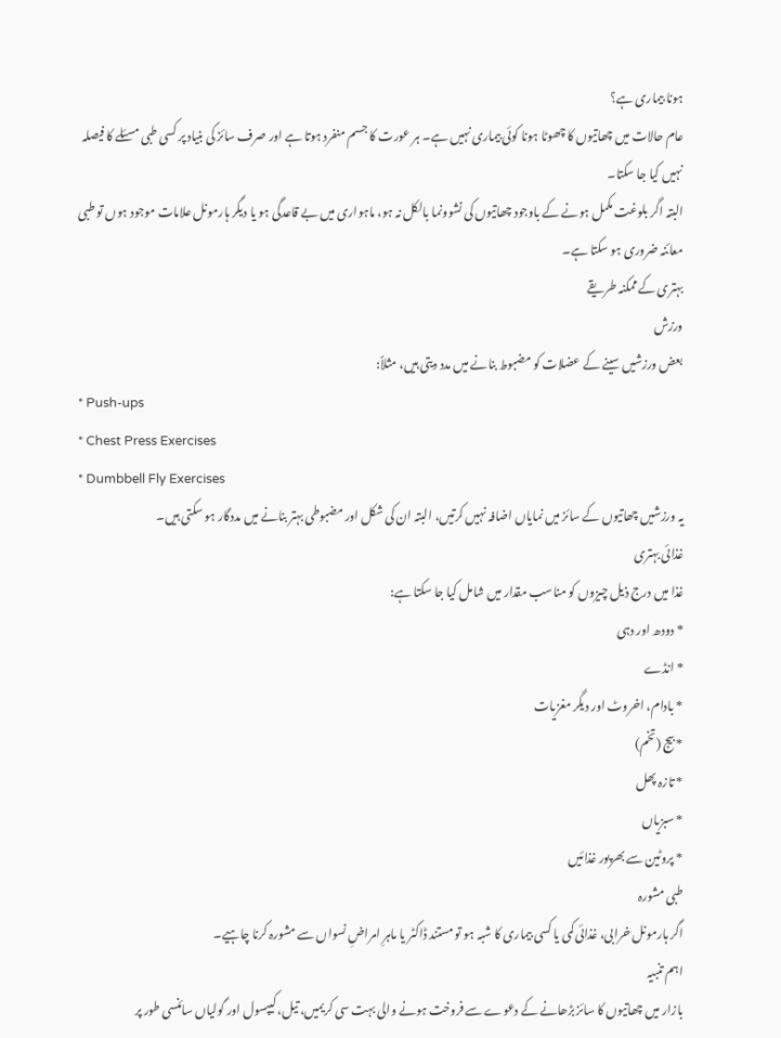ہونا بیماری ہے؟
عام حالات میں چھاتیوں کا چھوٹا ہونا کوئی بیماری نہیں ہے۔ ہر عورت کا جسم منفرد ہوتا ہے اور صرف سائز کی بنیاد پر کسی طبی مسئلے کا فیصلہ نہیں کیا جا سکتا۔
البتہ اگر بلوغت مکمل ہونے کے باوجود چھاتیوں کی نشوونما بالکل نہ ہو، ماہواری میں بے قاعدگی ہو یا دیگر ہارمونل علامات موجود ہوں تو طبی معائنہ ضروری ہو سکتا ہے۔
بہتری کے ممکنہ طریقے
ورزش
بعض ورزشیں سینے کے عضلات کو مضبوط بنانے میں مدد دیتی ہیں، مثلاً:
* Push-ups
* Chest Press Exercises
* Dumbbell Fly Exercises
یہ ورزشیں چھاتیوں کے سائز میں نمایاں اضافہ نہیں کرتیں، البتہ ان کی شکل اور مضبوطی بہتر بنانے میں مددگار ہو سکتی ہیں۔
غذائی بہتری
غذا میں درج ذیل چیزوں کو مناسب مقدار میں شامل کیا جا سکتا ہے:
* دودھ اور دہی
* انڈے
* بادام، اخروٹ اور دیگر مغزیات
* بیج (تخم)
* تازہ پھل
* سبزیاں
* پروٹین سے بھرپور غذائیں
طبی مشورہ
اگر ہارمونل خرابی، غذائی کمی یا کسی بیماری کا شبہ ہو تو مستند ڈاکٹر یا ماہرِ امراضِ نسواں سے مشورہ کرنا چاہیے۔
اہم تنبیہ
بازار میں چھاتیوں کا سائز بڑھانے کے دعوے سے فروخت ہونے والی بہت سی کریمیں، تیل، کیپسول اور گولیاں سائنسی طور پر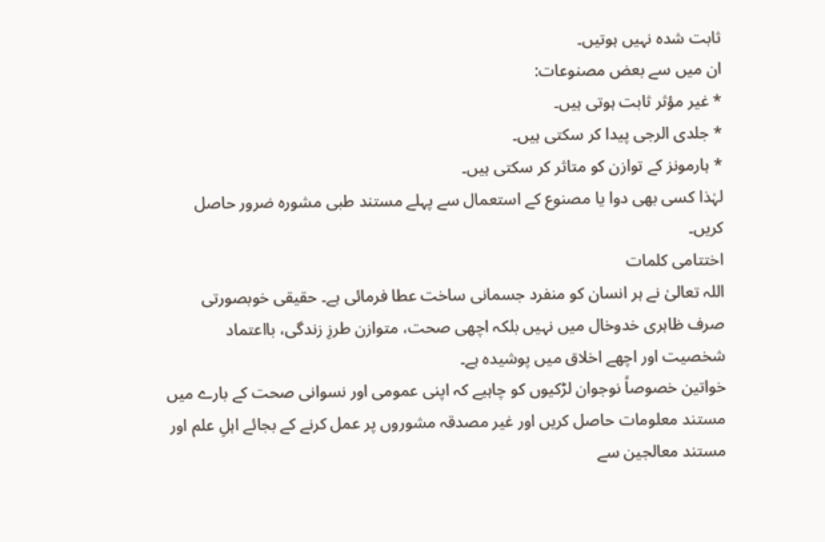ثابت شدہ نہیں ہوتیں۔
ان میں سے بعض مصنوعات:
* غیر مؤثر ثابت ہوتی ہیں۔
* جلدی الرجی پیدا کر سکتی ہیں۔
* ہارمونز کے توازن کو متاثر کر سکتی ہیں۔
لہٰذا کسی بھی دوا یا مصنوع کے استعمال سے پہلے مستند طبی مشورہ ضرور حاصل کریں۔
اختتامی کلمات
اللہ تعالیٰ نے ہر انسان کو منفرد جسمانی ساخت عطا فرمائی ہے۔ حقیقی خوبصورتی صرف ظاہری خدوخال میں نہیں بلکہ اچھی صحت، متوازن طرزِ زندگی، بااعتماد شخصیت اور اچھے اخلاق میں پوشیدہ ہے۔
خواتین خصوصاً نوجوان لڑکیوں کو چاہیے کہ اپنی عمومی اور نسوانی صحت کے بارے میں مستند معلومات حاصل کریں اور غیر مصدقہ مشوروں پر عمل کرنے کے بجائے اہلِ علم اور مستند معالجین سے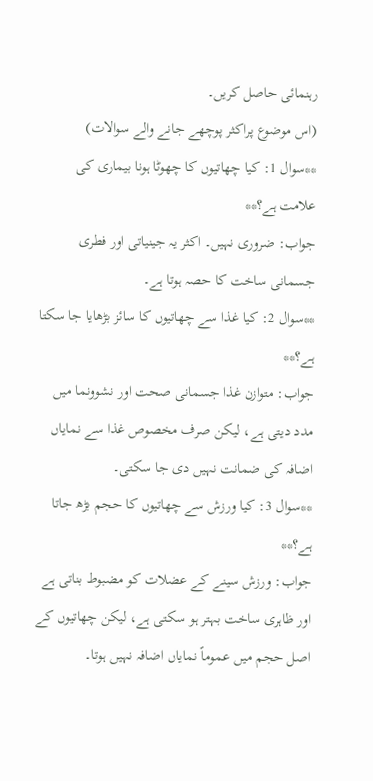رہنمائی حاصل کریں۔
(اس موضوع پراکثر پوچھے جانے والے سوالات)
**سوال 1: کیا چھاتیوں کا چھوٹا ہونا بیماری کی علامت ہے؟**
جواب: ضروری نہیں۔ اکثر یہ جینیاتی اور فطری جسمانی ساخت کا حصہ ہوتا ہے۔
**سوال 2: کیا غذا سے چھاتیوں کا سائز بڑھایا جا سکتا ہے؟**
جواب: متوازن غذا جسمانی صحت اور نشوونما میں مدد دیتی ہے، لیکن صرف مخصوص غذا سے نمایاں اضافہ کی ضمانت نہیں دی جا سکتی۔
**سوال 3: کیا ورزش سے چھاتیوں کا حجم بڑھ جاتا ہے؟**
جواب: ورزش سینے کے عضلات کو مضبوط بناتی ہے اور ظاہری ساخت بہتر ہو سکتی ہے، لیکن چھاتیوں کے اصل حجم میں عموماً نمایاں اضافہ نہیں ہوتا۔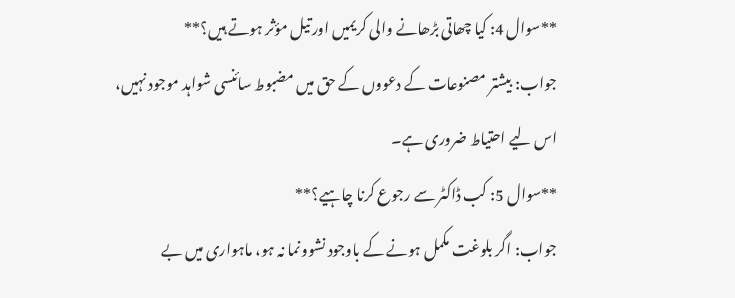**سوال 4: کیا چھاتی بڑھانے والی کریمیں اور تیل مؤثر ہوتے ہیں؟**
جواب: بیشتر مصنوعات کے دعووں کے حق میں مضبوط سائنسی شواہد موجود نہیں، اس لیے احتیاط ضروری ہے۔
**سوال 5: کب ڈاکٹر سے رجوع کرنا چاہیے؟**
جواب: اگر بلوغت مکمل ہونے کے باوجود نشوونما نہ ہو، ماہواری میں بے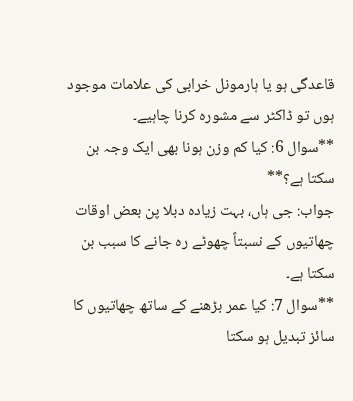قاعدگی ہو یا ہارمونل خرابی کی علامات موجود ہوں تو ڈاکٹر سے مشورہ کرنا چاہیے۔
**سوال 6: کیا کم وزن ہونا بھی ایک وجہ بن سکتا ہے؟**
جواب: جی ہاں، بہت زیادہ دبلا پن بعض اوقات چھاتیوں کے نسبتاً چھوٹے رہ جانے کا سبب بن سکتا ہے۔
**سوال 7: کیا عمر بڑھنے کے ساتھ چھاتیوں کا سائز تبدیل ہو سکتا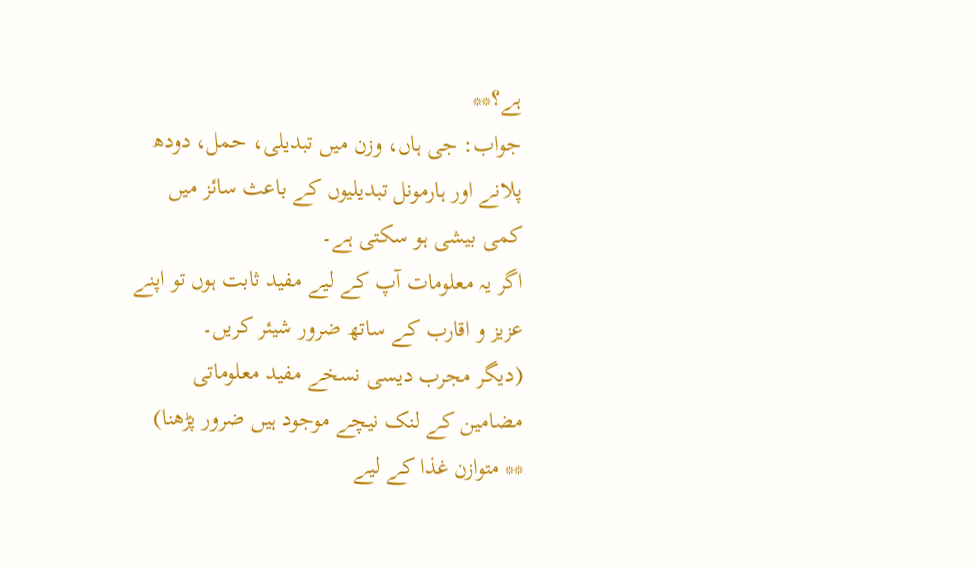ہے؟**
جواب: جی ہاں، وزن میں تبدیلی، حمل، دودھ پلانے اور ہارمونل تبدیلیوں کے باعث سائز میں کمی بیشی ہو سکتی ہے۔
اگر یہ معلومات آپ کے لیے مفید ثابت ہوں تو اپنے عزیز و اقارب کے ساتھ ضرور شیئر کریں۔
(دیگر مجرب دیسی نسخے مفید معلوماتی مضامین کے لنک نیچے موجود ہیں ضرور پڑھنا)
** متوازن غذا کے لیے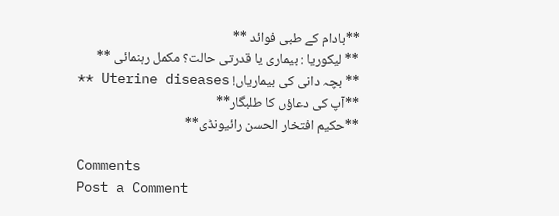**بادام کے طبی فوائد **
** لیکوریا : بیماری یا قدرتی حالت؟ مکمل رہنمائی **
** بچہ دانی کی بیماریاں! Uterine diseases **
**آپ کی دعاؤں کا طلبگار**
**حکیم افتخار الحسن رائیونڈی**

Comments
Post a Comment